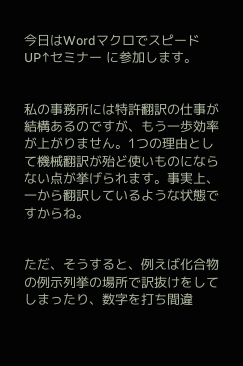今日はWordマクロでスピードUP↑セミナー に参加します。


私の事務所には特許翻訳の仕事が結構あるのですが、もう一歩効率が上がりません。1つの理由として機械翻訳が殆ど使いものにならない点が挙げられます。事実上、一から翻訳しているような状態ですからね。


ただ、そうすると、例えば化合物の例示列挙の場所で訳抜けをしてしまったり、数字を打ち間違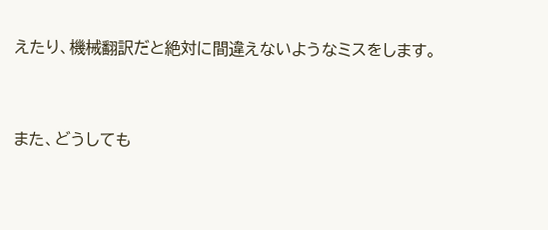えたり、機械翻訳だと絶対に間違えないようなミスをします。


また、どうしても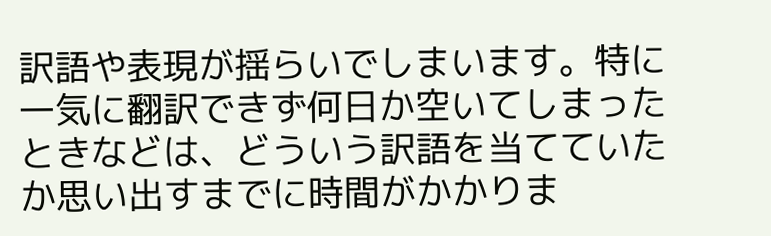訳語や表現が揺らいでしまいます。特に一気に翻訳できず何日か空いてしまったときなどは、どういう訳語を当てていたか思い出すまでに時間がかかりま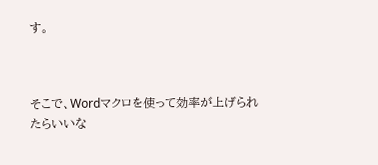す。



そこで、Wordマクロを使って効率が上げられたらいいな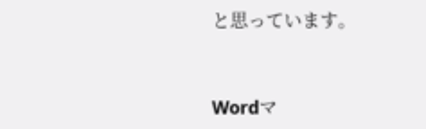と思っています。


Wordマ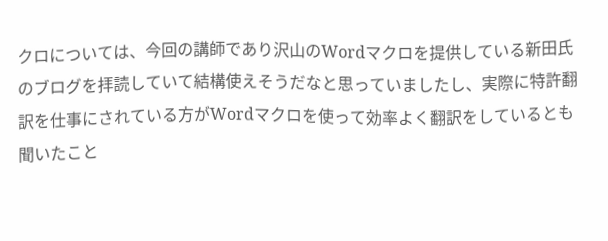クロについては、今回の講師であり沢山のWordマクロを提供している新田氏のブログを拝読していて結構使えそうだなと思っていましたし、実際に特許翻訳を仕事にされている方がWordマクロを使って効率よく翻訳をしているとも聞いたこと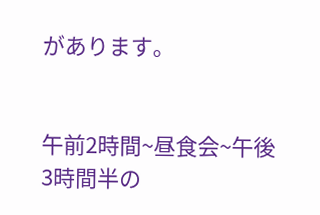があります。


午前2時間~昼食会~午後3時間半の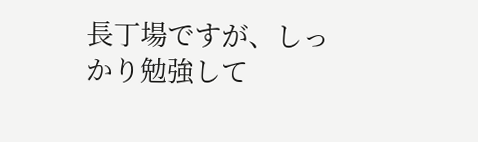長丁場ですが、しっかり勉強して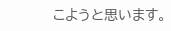こようと思います。